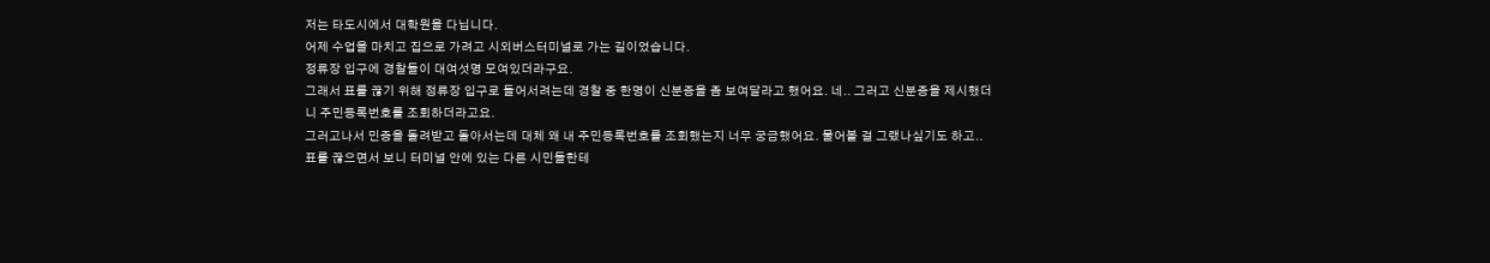저는 타도시에서 대학원을 다닙니다.
어제 수업을 마치고 집으로 가려고 시외버스터미널로 가는 길이었습니다.
정류장 입구에 경찰들이 대여섯명 모여있더라구요.
그래서 표를 끊기 위해 정류장 입구로 들어서려는데 경찰 중 한명이 신분증을 좀 보여달라고 했어요. 네.. 그러고 신분증을 제시했더니 주민등록번호를 조회하더라고요.
그러고나서 민증을 돌려받고 돌아서는데 대체 왜 내 주민등록번호를 조회했는지 너무 궁금했어요. 물어볼 걸 그랬나싶기도 하고..
표를 끊으면서 보니 터미널 안에 있는 다른 시민들한테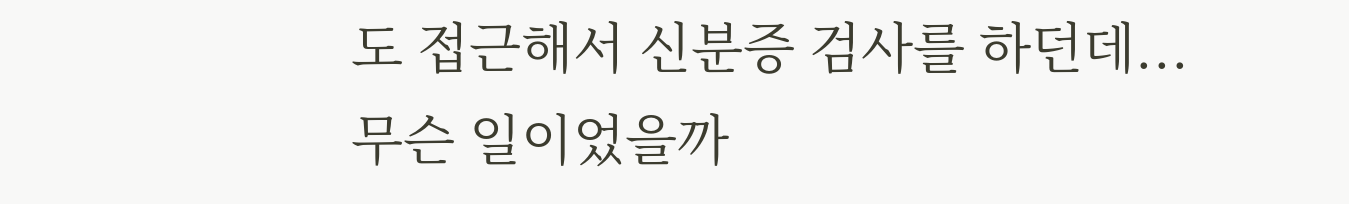도 접근해서 신분증 검사를 하던데...
무슨 일이었을까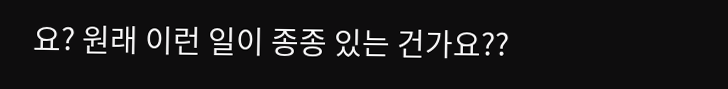요? 원래 이런 일이 종종 있는 건가요??